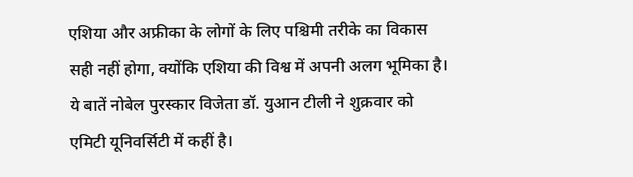एशिया और अफ्रीका के लोगों के लिए पश्चिमी तरीके का विकास सही नहीं होगा, क्योंकि एशिया की विश्व में अपनी अलग भूमिका है। ये बातें नोबेल पुरस्कार विजेता डॉ. युआन टीली ने शुक्रवार को एमिटी यूनिवर्सिटी में कहीं है।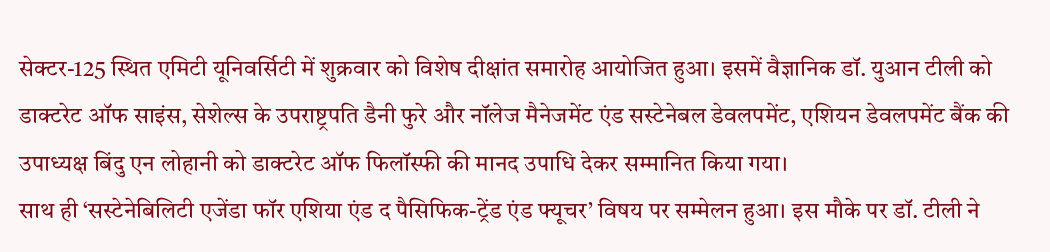सेक्टर-125 स्थित एमिटी यूनिवर्सिटी में शुक्रवार को विशेष दीक्षांत समारोह आयोजित हुआ। इसमें वैज्ञानिक डॉ. युआन टीली को डाक्टरेट ऑफ साइंस, सेशेल्स के उपराष्ट्रपति डैनी फुरे और नॉलेज मैनेजमेंट एंड सस्टेनेबल डेवलपमेंट, एशियन डेवलपमेंट बैंक की उपाध्यक्ष बिंदु एन लोहानी को डाक्टरेट ऑफ फिलॉस्फी की मानद उपाधि देकर सम्मानित किया गया।
साथ ही ‘सस्टेनेबिलिटी एजेंडा फॉर एशिया एंड द पैसिफिक-ट्रेंड एंड फ्यूचर’ विषय पर सम्मेलन हुआ। इस मौके पर डॉ. टीली ने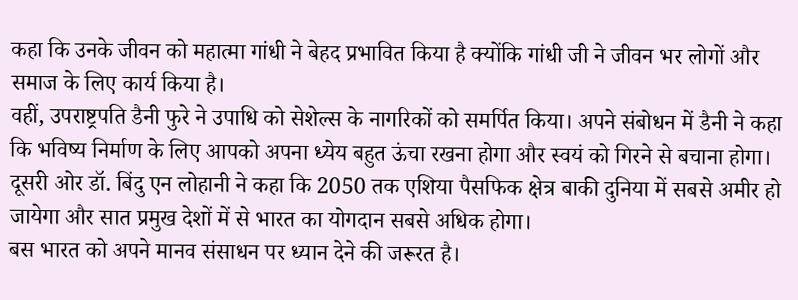कहा कि उनके जीवन को महात्मा गांधी ने बेहद प्रभावित किया है क्योंकि गांधी जी ने जीवन भर लोगों और समाज के लिए कार्य किया है।
वहीं, उपराष्ट्रपति डैनी फुरे ने उपाधि को सेशेल्स के नागरिकों को समर्पित किया। अपने संबोधन में डैनी ने कहा कि भविष्य निर्माण के लिए आपको अपना ध्येय बहुत ऊंचा रखना होगा और स्वयं को गिरने से बचाना होगा।
दूसरी ओर डॉ. बिंदु एन लोहानी ने कहा कि 2050 तक एशिया पैसफिक क्षेत्र बाकी दुनिया में सबसे अमीर हो जायेगा और सात प्रमुख देशों में से भारत का योगदान सबसे अधिक होगा।
बस भारत को अपने मानव संसाधन पर ध्यान देने की जरूरत है।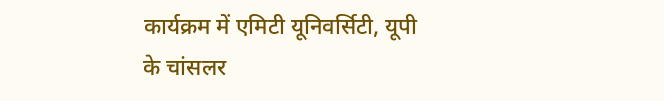कार्यक्रम में एमिटी यूनिवर्सिटी, यूपी के चांसलर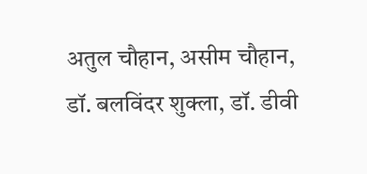अतुल चौहान, असीम चौहान, डॉ. बलविंदर शुक्ला, डॉ. डीवी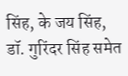सिंह, के जय सिंह, डॉ. गुरिंदर सिंह समेत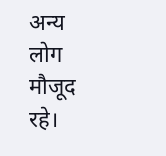अन्य लोग मौजूद रहे।